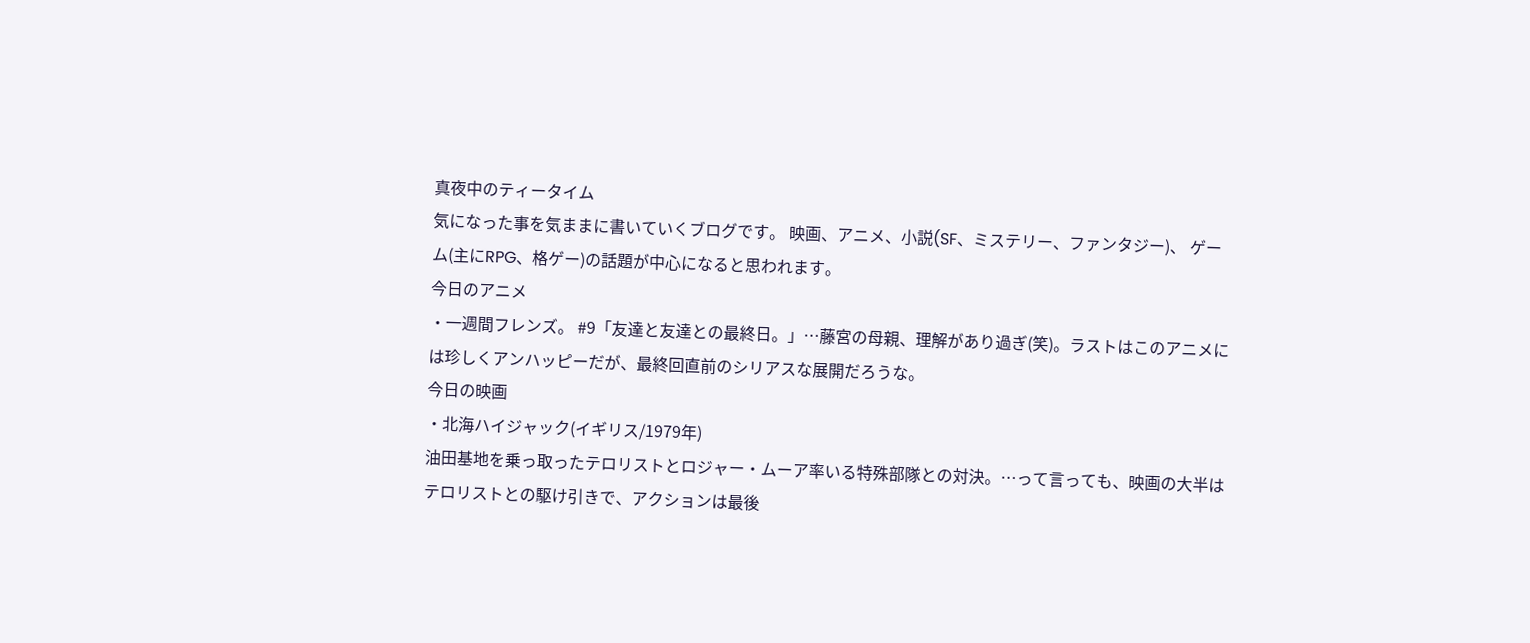真夜中のティータイム
気になった事を気ままに書いていくブログです。 映画、アニメ、小説(SF、ミステリー、ファンタジー)、 ゲーム(主にRPG、格ゲー)の話題が中心になると思われます。
今日のアニメ
・一週間フレンズ。 #9「友達と友達との最終日。」…藤宮の母親、理解があり過ぎ(笑)。ラストはこのアニメには珍しくアンハッピーだが、最終回直前のシリアスな展開だろうな。
今日の映画
・北海ハイジャック(イギリス/1979年)
油田基地を乗っ取ったテロリストとロジャー・ムーア率いる特殊部隊との対決。…って言っても、映画の大半はテロリストとの駆け引きで、アクションは最後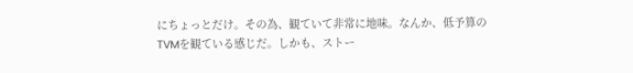にちょっとだけ。その為、観ていて非常に地味。なんか、低予算のTVMを観ている感じだ。しかも、ストー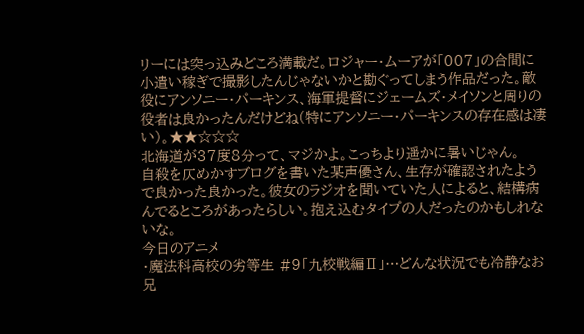リーには突っ込みどころ満載だ。ロジャー・ムーアが「007」の合間に小遣い稼ぎで撮影したんじゃないかと勘ぐってしまう作品だった。敵役にアンソニー・パーキンス、海軍提督にジェームズ・メイソンと周りの役者は良かったんだけどね(特にアンソニー・パーキンスの存在感は凄い)。★★☆☆☆
北海道が37度8分って、マジかよ。こっちより遥かに暑いじゃん。
自殺を仄めかすブログを書いた某声優さん、生存が確認されたようで良かった良かった。彼女のラジオを聞いていた人によると、結構病んでるところがあったらしい。抱え込むタイプの人だったのかもしれないな。
今日のアニメ
・魔法科高校の劣等生 #9「九校戦編Ⅱ」…どんな状況でも冷静なお兄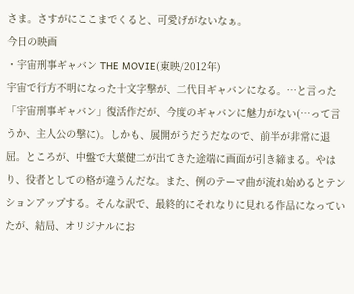さま。さすがにここまでくると、可愛げがないなぁ。
今日の映画
・宇宙刑事ギャバン THE MOVIE(東映/2012年)
宇宙で行方不明になった十文字撃が、二代目ギャバンになる。…と言った「宇宙刑事ギャバン」復活作だが、今度のギャバンに魅力がない(…って言うか、主人公の撃に)。しかも、展開がうだうだなので、前半が非常に退屈。ところが、中盤で大葉健二が出てきた途端に画面が引き締まる。やはり、役者としての格が違うんだな。また、例のテーマ曲が流れ始めるとテンションアップする。そんな訳で、最終的にそれなりに見れる作品になっていたが、結局、オリジナルにお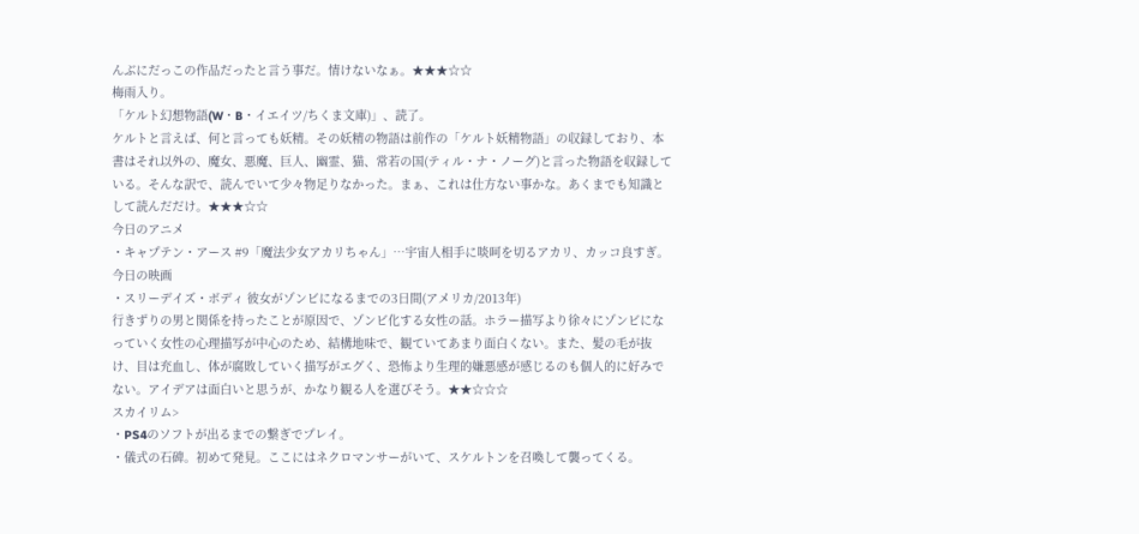んぶにだっこの作品だったと言う事だ。情けないなぁ。★★★☆☆
梅雨入り。
「ケルト幻想物語(W・B・イエイツ/ちくま文庫)」、読了。
ケルトと言えば、何と言っても妖精。その妖精の物語は前作の「ケルト妖精物語」の収録しており、本書はそれ以外の、魔女、悪魔、巨人、幽霊、猫、常若の国(ティル・ナ・ノーグ)と言った物語を収録している。そんな訳で、読んでいて少々物足りなかった。まぁ、これは仕方ない事かな。あくまでも知識として読んだだけ。★★★☆☆
今日のアニメ
・キャプテン・アース #9「魔法少女アカリちゃん」…宇宙人相手に啖呵を切るアカリ、カッコ良すぎ。
今日の映画
・スリーデイズ・ボディ 彼女がゾンビになるまでの3日間(アメリカ/2013年)
行きずりの男と関係を持ったことが原因で、ゾンビ化する女性の話。ホラー描写より徐々にゾンビになっていく女性の心理描写が中心のため、結構地味で、観ていてあまり面白くない。また、髪の毛が抜け、目は充血し、体が腐敗していく描写がエグく、恐怖より生理的嫌悪感が感じるのも個人的に好みでない。アイデアは面白いと思うが、かなり観る人を選びそう。★★☆☆☆
スカイリム>
・PS4のソフトが出るまでの繋ぎでプレイ。
・儀式の石碑。初めて発見。ここにはネクロマンサーがいて、スケルトンを召喚して襲ってくる。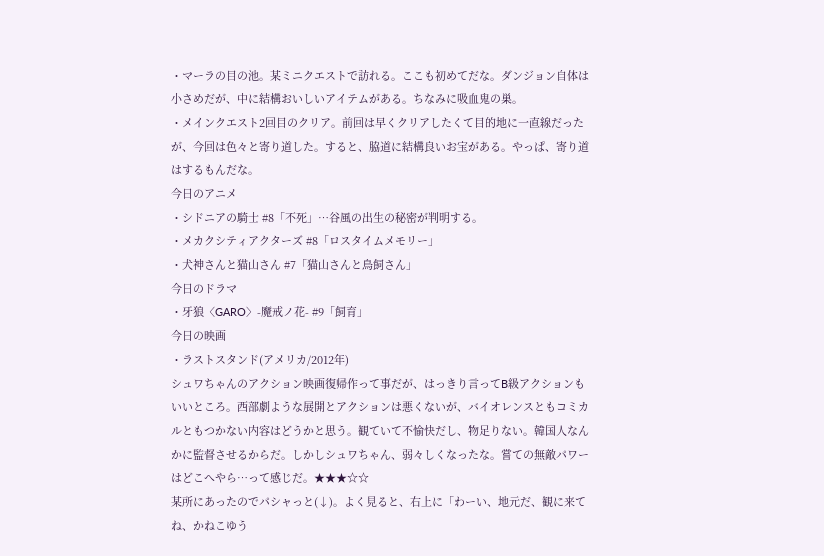・マーラの目の池。某ミニクエストで訪れる。ここも初めてだな。ダンジョン自体は小さめだが、中に結構おいしいアイテムがある。ちなみに吸血鬼の巣。
・メインクエスト2回目のクリア。前回は早くクリアしたくて目的地に一直線だったが、今回は色々と寄り道した。すると、脇道に結構良いお宝がある。やっぱ、寄り道はするもんだな。
今日のアニメ
・シドニアの騎士 #8「不死」…谷風の出生の秘密が判明する。
・メカクシティアクターズ #8「ロスタイムメモリー」
・犬神さんと猫山さん #7「猫山さんと鳥飼さん」
今日のドラマ
・牙狼〈GARO〉-魔戒ノ花- #9「飼育」
今日の映画
・ラストスタンド(アメリカ/2012年)
シュワちゃんのアクション映画復帰作って事だが、はっきり言ってB級アクションもいいところ。西部劇ような展開とアクションは悪くないが、バイオレンスともコミカルともつかない内容はどうかと思う。観ていて不愉快だし、物足りない。韓国人なんかに監督させるからだ。しかしシュワちゃん、弱々しくなったな。嘗ての無敵パワーはどこへやら…って感じだ。★★★☆☆
某所にあったのでパシャっと(↓)。よく見ると、右上に「わーい、地元だ、観に来てね、かねこゆう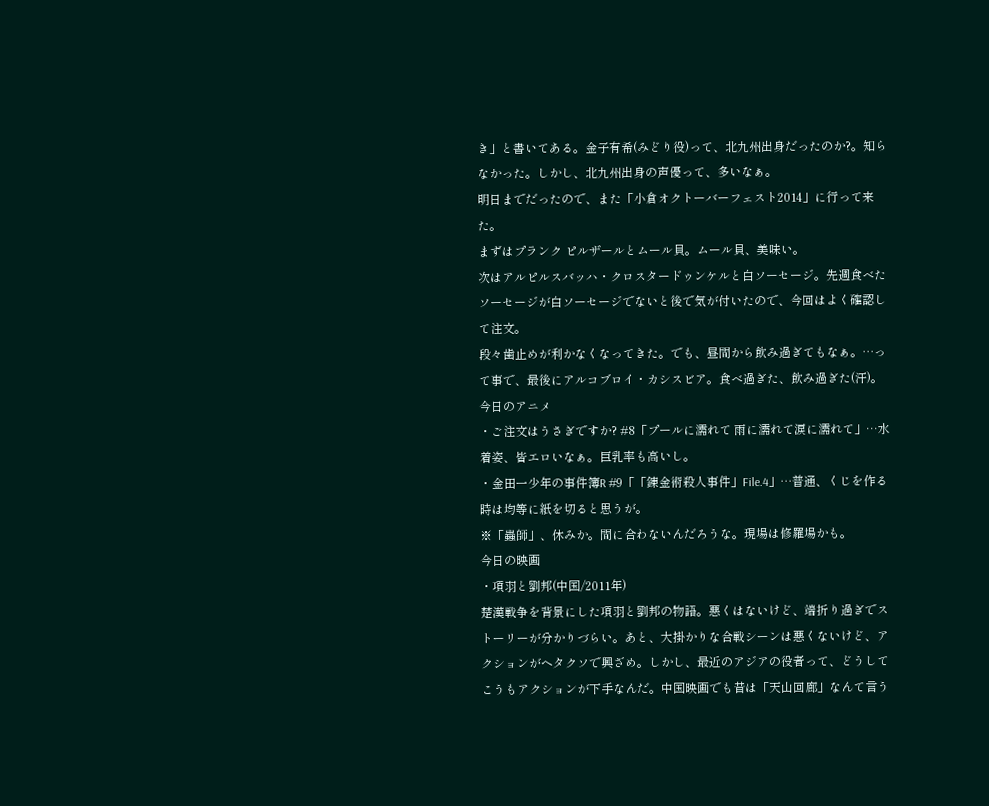き」と書いてある。金子有希(みどり役)って、北九州出身だったのか?。知らなかった。しかし、北九州出身の声優って、多いなぁ。
明日までだったので、また「小倉オクトーバーフェスト2014」に行って来た。
まずはプランク ピルザールとムール貝。ムール貝、美味い。
次はアルピルスバッハ・クロスタードゥンケルと白ソーセージ。先週食べたソーセージが白ソーセージでないと後で気が付いたので、今回はよく確認して注文。
段々歯止めが利かなくなってきた。でも、昼間から飲み過ぎてもなぁ。…って事で、最後にアルコブロイ・カシスビア。食べ過ぎた、飲み過ぎた(汗)。
今日のアニメ
・ご注文はうさぎですか? #8「プールに濡れて 雨に濡れて涙に濡れて」…水着姿、皆エロいなぁ。巨乳率も高いし。
・金田一少年の事件簿R #9「「錬金術殺人事件」File.4」…普通、くじを作る時は均等に紙を切ると思うが。
※「蟲師」、休みか。間に合わないんだろうな。現場は修羅場かも。
今日の映画
・項羽と劉邦(中国/2011年)
楚漢戦争を背景にした項羽と劉邦の物語。悪くはないけど、端折り過ぎでストーリーが分かりづらい。あと、大掛かりな合戦シーンは悪くないけど、アクションがヘタクソで興ざめ。しかし、最近のアジアの役者って、どうしてこうもアクションが下手なんだ。中国映画でも昔は「天山回廊」なんて言う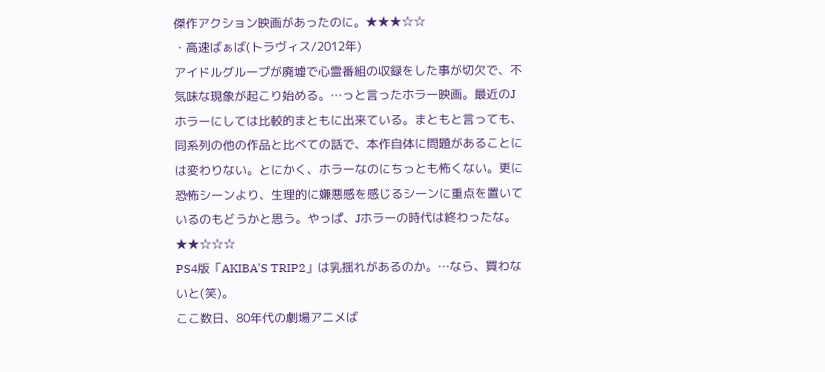傑作アクション映画があったのに。★★★☆☆
・高速ばぁば(トラヴィス/2012年)
アイドルグループが廃墟で心霊番組の収録をした事が切欠で、不気味な現象が起こり始める。…っと言ったホラー映画。最近のJホラーにしては比較的まともに出来ている。まともと言っても、同系列の他の作品と比べての話で、本作自体に問題があることには変わりない。とにかく、ホラーなのにちっとも怖くない。更に恐怖シーンより、生理的に嫌悪感を感じるシーンに重点を置いているのもどうかと思う。やっぱ、Jホラーの時代は終わったな。★★☆☆☆
PS4版「AKIBA'S TRIP2」は乳揺れがあるのか。…なら、買わないと(笑)。
ここ数日、80年代の劇場アニメば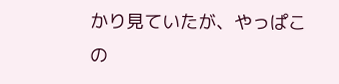かり見ていたが、やっぱこの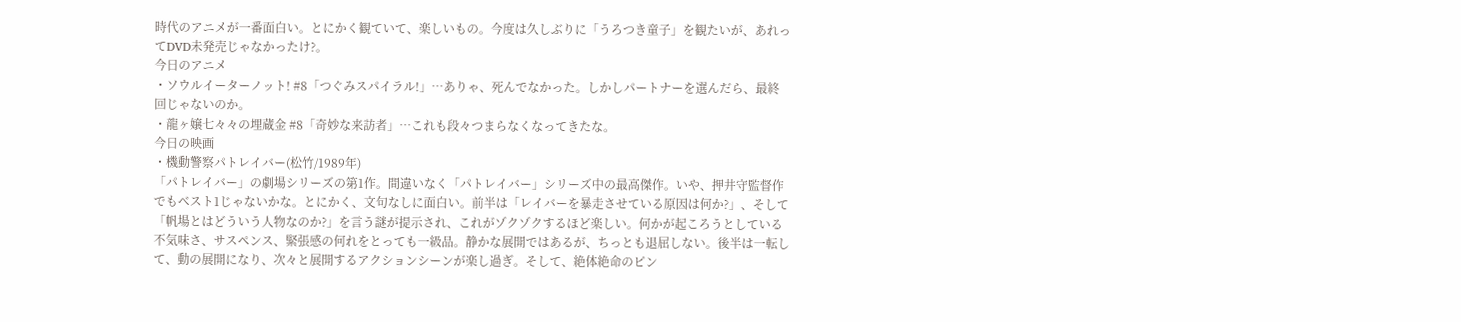時代のアニメが一番面白い。とにかく観ていて、楽しいもの。今度は久しぶりに「うろつき童子」を観たいが、あれってDVD未発売じゃなかったけ?。
今日のアニメ
・ソウルイーターノット! #8「つぐみスパイラル!」…ありゃ、死んでなかった。しかしパートナーを選んだら、最終回じゃないのか。
・龍ヶ嬢七々々の埋蔵金 #8「奇妙な来訪者」…これも段々つまらなくなってきたな。
今日の映画
・機動警察パトレイバー(松竹/1989年)
「パトレイバー」の劇場シリーズの第1作。間違いなく「パトレイバー」シリーズ中の最高傑作。いや、押井守監督作でもベスト1じゃないかな。とにかく、文句なしに面白い。前半は「レイバーを暴走させている原因は何か?」、そして「帆場とはどういう人物なのか?」を言う謎が提示され、これがゾクゾクするほど楽しい。何かが起ころうとしている不気味さ、サスペンス、緊張感の何れをとっても一級品。静かな展開ではあるが、ちっとも退屈しない。後半は一転して、動の展開になり、次々と展開するアクションシーンが楽し過ぎ。そして、絶体絶命のピン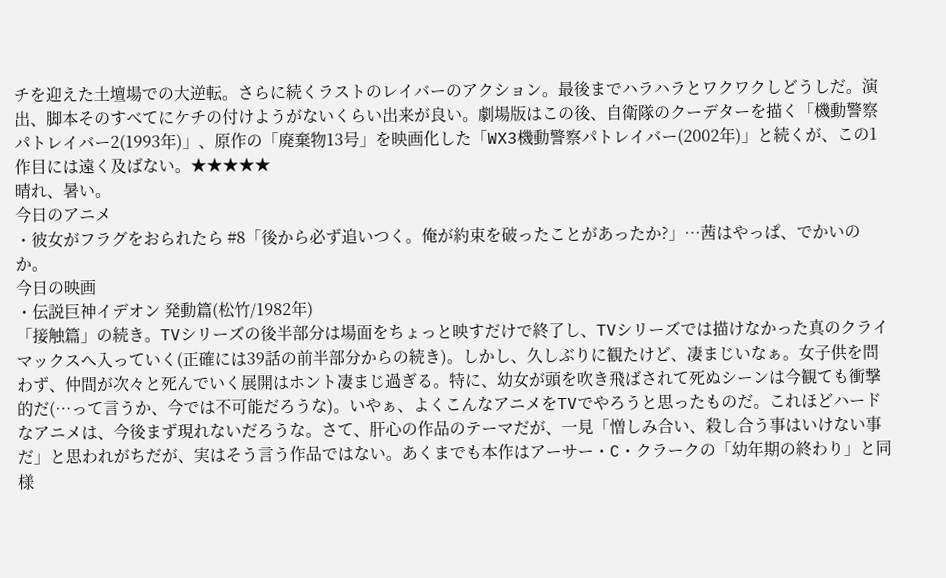チを迎えた土壇場での大逆転。さらに続くラストのレイバーのアクション。最後までハラハラとワクワクしどうしだ。演出、脚本そのすべてにケチの付けようがないくらい出来が良い。劇場版はこの後、自衛隊のクーデターを描く「機動警察パトレイバー2(1993年)」、原作の「廃棄物13号」を映画化した「WX3機動警察パトレイバー(2002年)」と続くが、この1作目には遠く及ばない。★★★★★
晴れ、暑い。
今日のアニメ
・彼女がフラグをおられたら #8「後から必ず追いつく。俺が約束を破ったことがあったか?」…茜はやっぱ、でかいのか。
今日の映画
・伝説巨神イデオン 発動篇(松竹/1982年)
「接触篇」の続き。TVシリーズの後半部分は場面をちょっと映すだけで終了し、TVシリーズでは描けなかった真のクライマックスへ入っていく(正確には39話の前半部分からの続き)。しかし、久しぶりに観たけど、凄まじいなぁ。女子供を問わず、仲間が次々と死んでいく展開はホント凄まじ過ぎる。特に、幼女が頭を吹き飛ばされて死ぬシーンは今観ても衝撃的だ(…って言うか、今では不可能だろうな)。いやぁ、よくこんなアニメをTVでやろうと思ったものだ。これほどハードなアニメは、今後まず現れないだろうな。さて、肝心の作品のテーマだが、一見「憎しみ合い、殺し合う事はいけない事だ」と思われがちだが、実はそう言う作品ではない。あくまでも本作はアーサー・C・クラークの「幼年期の終わり」と同様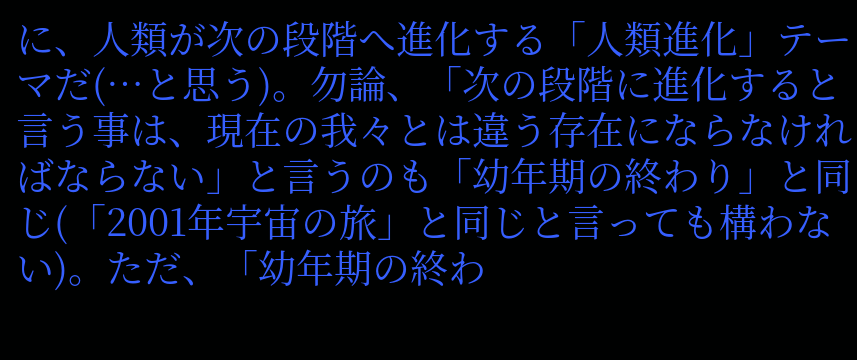に、人類が次の段階へ進化する「人類進化」テーマだ(…と思う)。勿論、「次の段階に進化すると言う事は、現在の我々とは違う存在にならなければならない」と言うのも「幼年期の終わり」と同じ(「2001年宇宙の旅」と同じと言っても構わない)。ただ、「幼年期の終わ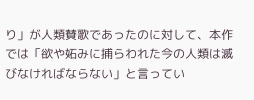り」が人類賛歌であったのに対して、本作では「欲や妬みに捕らわれた今の人類は滅びなければならない」と言ってい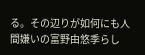る。その辺りが如何にも人間嫌いの富野由悠季らし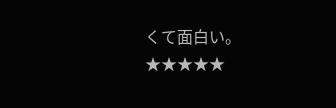くて面白い。★★★★★